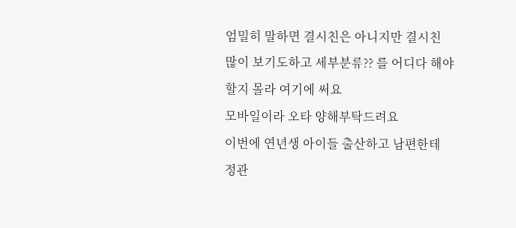엄밀히 말하면 결시친은 아니지만 결시친 많이 보기도하고 세부분류?? 를 어디다 해야할지 몰라 여기에 써요
모바일이라 오타 양해부탁드려요
이번에 연년생 아이들 출산하고 남편한테 정관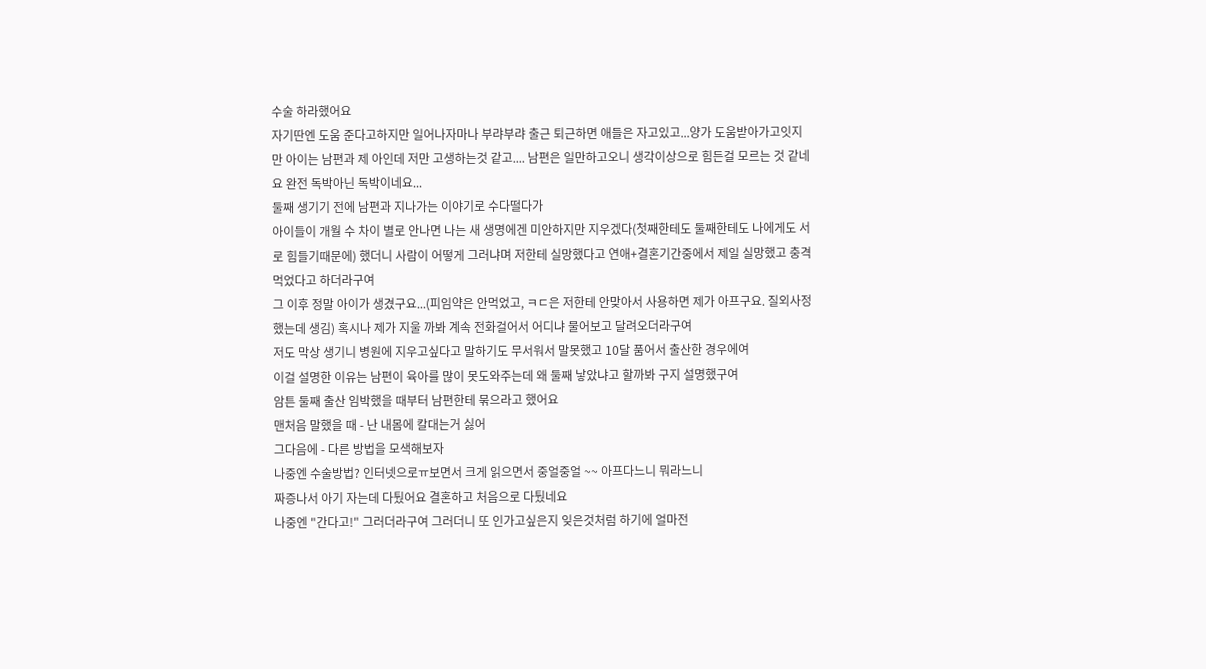수술 하라했어요
자기딴엔 도움 준다고하지만 일어나자마나 부랴부랴 출근 퇴근하면 애들은 자고있고...양가 도움받아가고잇지만 아이는 남편과 제 아인데 저만 고생하는것 같고.... 남편은 일만하고오니 생각이상으로 힘든걸 모르는 것 같네요 완전 독박아닌 독박이네요...
둘째 생기기 전에 남편과 지나가는 이야기로 수다떨다가
아이들이 개월 수 차이 별로 안나면 나는 새 생명에겐 미안하지만 지우겠다(첫째한테도 둘째한테도 나에게도 서로 힘들기때문에) 했더니 사람이 어떻게 그러냐며 저한테 실망했다고 연애+결혼기간중에서 제일 실망했고 충격먹었다고 하더라구여
그 이후 정말 아이가 생겼구요...(피임약은 안먹었고, ㅋㄷ은 저한테 안맞아서 사용하면 제가 아프구요. 질외사정했는데 생김) 혹시나 제가 지울 까봐 계속 전화걸어서 어디냐 물어보고 달려오더라구여
저도 막상 생기니 병원에 지우고싶다고 말하기도 무서워서 말못했고 10달 품어서 출산한 경우에여
이걸 설명한 이유는 남편이 육아를 많이 못도와주는데 왜 둘째 낳았냐고 할까봐 구지 설명했구여
암튼 둘째 출산 임박했을 때부터 남편한테 묶으라고 했어요
맨처음 말했을 때 - 난 내몸에 칼대는거 싫어
그다음에 - 다른 방법을 모색해보자
나중엔 수술방법? 인터넷으로ㅠ보면서 크게 읽으면서 중얼중얼 ~~ 아프다느니 뭐라느니
짜증나서 아기 자는데 다퉜어요 결혼하고 처음으로 다퉜네요
나중엔 "간다고!" 그러더라구여 그러더니 또 인가고싶은지 잊은것처럼 하기에 얼마전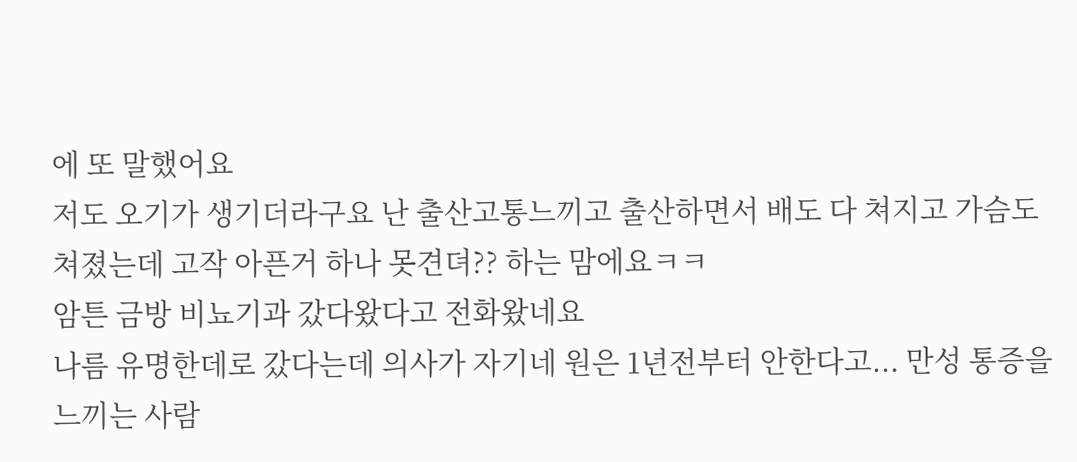에 또 말했어요
저도 오기가 생기더라구요 난 출산고통느끼고 출산하면서 배도 다 쳐지고 가슴도 쳐졌는데 고작 아픈거 하나 못견뎌?? 하는 맘에요ㅋㅋ
암튼 금방 비뇨기과 갔다왔다고 전화왔네요
나름 유명한데로 갔다는데 의사가 자기네 원은 1년전부터 안한다고... 만성 통증을 느끼는 사람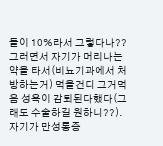들이 10%라서 그렇다나??
그러면서 자기가 머리나는 약을 타서(비뇨기과에서 처방하는거) 먹을건디 그거먹음 성욕이 감퇴된다했다(그래도 수술하길 원하니??). 자기가 만성통증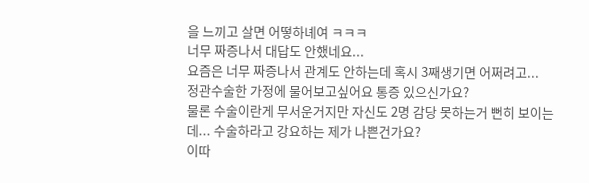을 느끼고 살면 어떻하녜여 ㅋㅋㅋ
너무 짜증나서 대답도 안했네요...
요즘은 너무 짜증나서 관계도 안하는데 혹시 3째생기면 어쩌려고...
정관수술한 가정에 물어보고싶어요 통증 있으신가요?
물론 수술이란게 무서운거지만 자신도 2명 감당 못하는거 뻔히 보이는데... 수술하라고 강요하는 제가 나쁜건가요?
이따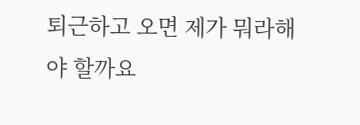퇴근하고 오면 제가 뭐라해야 할까요